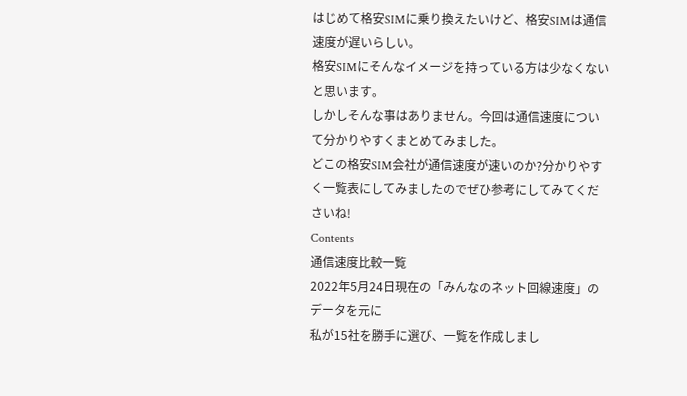はじめて格安SIMに乗り換えたいけど、格安SIMは通信速度が遅いらしい。
格安SIMにそんなイメージを持っている方は少なくないと思います。
しかしそんな事はありません。今回は通信速度について分かりやすくまとめてみました。
どこの格安SIM会社が通信速度が速いのか?分かりやすく一覧表にしてみましたのでぜひ参考にしてみてくださいね!
Contents
通信速度比較一覧
2022年5月24日現在の「みんなのネット回線速度」のデータを元に
私が15社を勝手に選び、一覧を作成しまし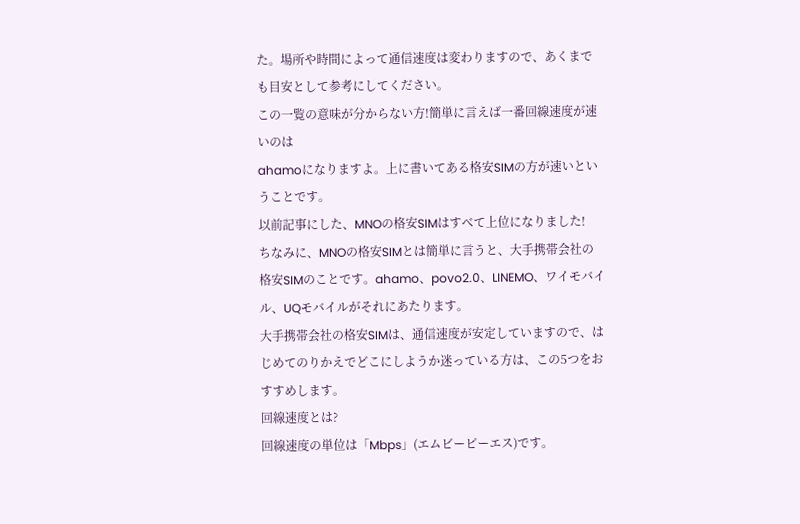た。場所や時間によって通信速度は変わりますので、あくまでも目安として参考にしてください。
この一覧の意味が分からない方!簡単に言えば一番回線速度が速いのは
ahamoになりますよ。上に書いてある格安SIMの方が速いということです。
以前記事にした、MNOの格安SIMはすべて上位になりました!
ちなみに、MNOの格安SIMとは簡単に言うと、大手携帯会社の格安SIMのことです。ahamo、povo2.0、LINEMO、ワイモバイル、UQモバイルがそれにあたります。
大手携帯会社の格安SIMは、通信速度が安定していますので、はじめてのりかえでどこにしようか迷っている方は、この5つをおすすめします。
回線速度とは?
回線速度の単位は「Mbps」(エムビーピーエス)です。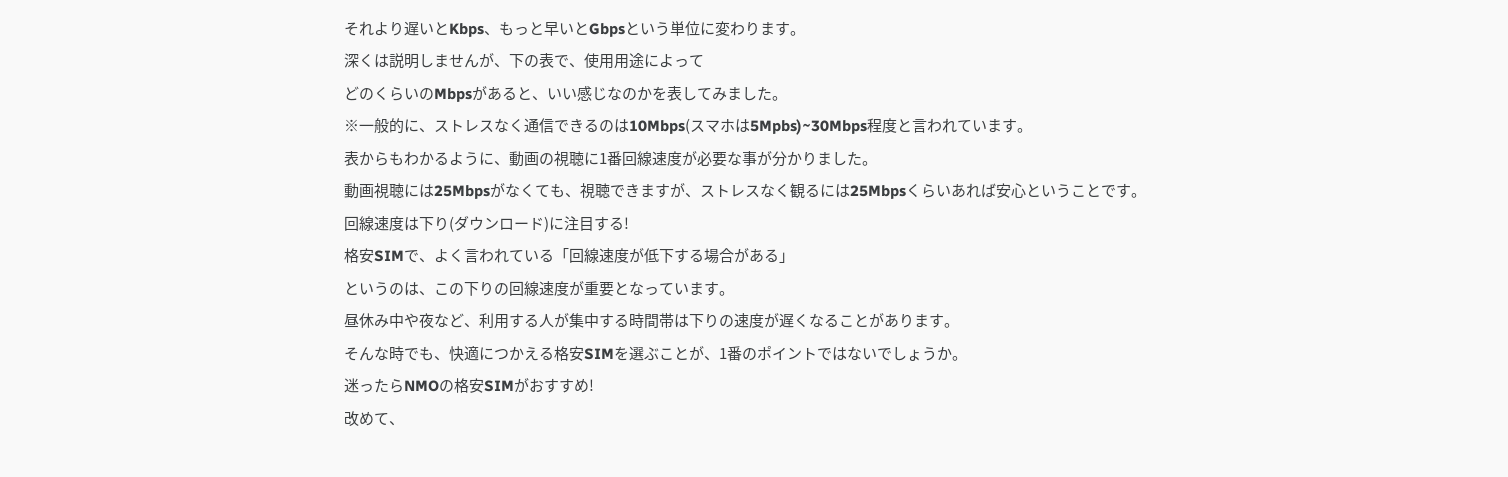それより遅いとKbps、もっと早いとGbpsという単位に変わります。
深くは説明しませんが、下の表で、使用用途によって
どのくらいのMbpsがあると、いい感じなのかを表してみました。
※一般的に、ストレスなく通信できるのは10Mbps(スマホは5Mpbs)~30Mbps程度と言われています。
表からもわかるように、動画の視聴に1番回線速度が必要な事が分かりました。
動画視聴には25Mbpsがなくても、視聴できますが、ストレスなく観るには25Mbpsくらいあれば安心ということです。
回線速度は下り(ダウンロード)に注目する!
格安SIMで、よく言われている「回線速度が低下する場合がある」
というのは、この下りの回線速度が重要となっています。
昼休み中や夜など、利用する人が集中する時間帯は下りの速度が遅くなることがあります。
そんな時でも、快適につかえる格安SIMを選ぶことが、1番のポイントではないでしょうか。
迷ったらNMOの格安SIMがおすすめ!
改めて、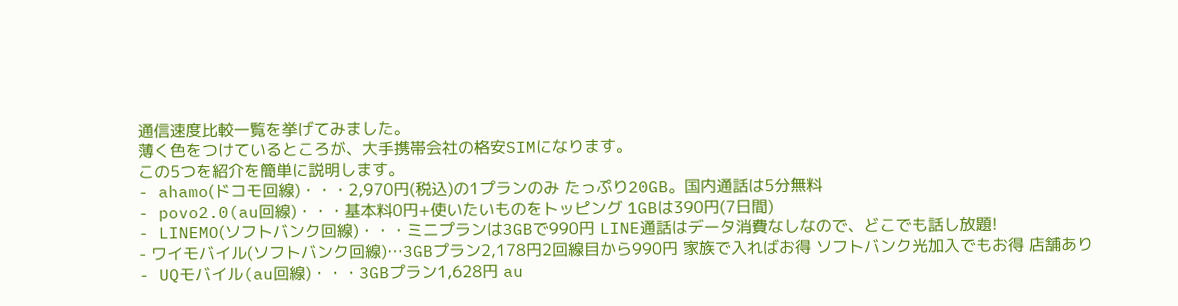通信速度比較一覧を挙げてみました。
薄く色をつけているところが、大手携帯会社の格安SIMになります。
この5つを紹介を簡単に説明します。
- ahamo(ドコモ回線)・・・2,970円(税込)の1プランのみ たっぷり20GB。国内通話は5分無料
- povo2.0(au回線)・・・基本料0円+使いたいものをトッピング 1GBは390円(7日間)
- LINEMO(ソフトバンク回線)・・・ミニプランは3GBで990円 LINE通話はデータ消費なしなので、どこでも話し放題!
- ワイモバイル(ソフトバンク回線)…3GBプラン2,178円2回線目から990円 家族で入ればお得 ソフトバンク光加入でもお得 店舗あり
- UQモバイル(au回線)・・・3GBプラン1,628円 au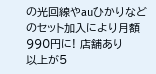の光回線やauひかりなどのセット加入により月額990円に! 店舗あり
以上が5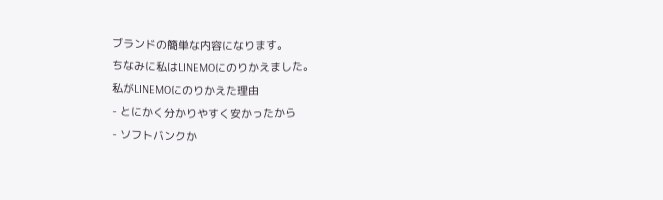ブランドの簡単な内容になります。
ちなみに私はLINEMOにのりかえました。
私がLINEMOにのりかえた理由
- とにかく分かりやすく安かったから
- ソフトバンクか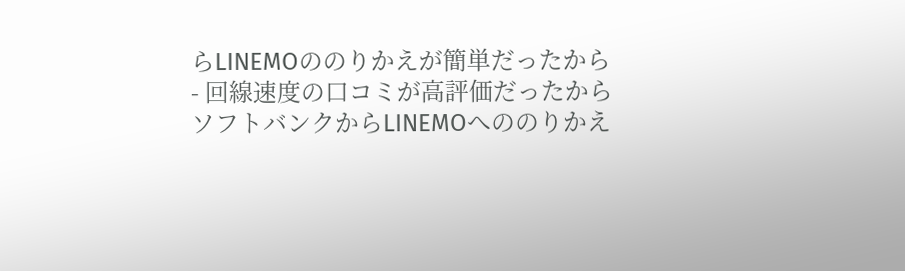らLINEMOののりかえが簡単だったから
- 回線速度の口コミが高評価だったから
ソフトバンクからLINEMOへののりかえ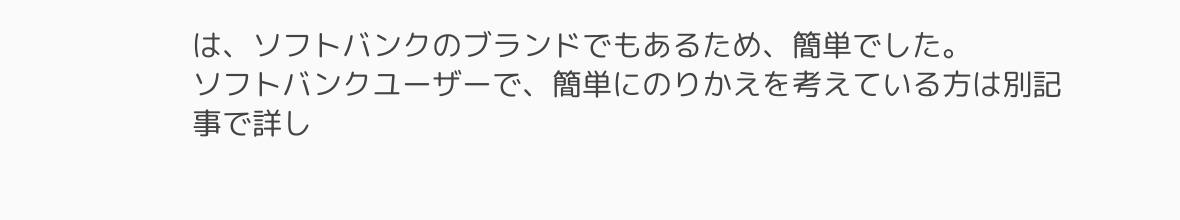は、ソフトバンクのブランドでもあるため、簡単でした。
ソフトバンクユーザーで、簡単にのりかえを考えている方は別記事で詳し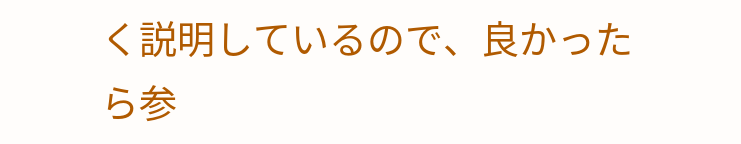く説明しているので、良かったら参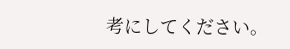考にしてください。